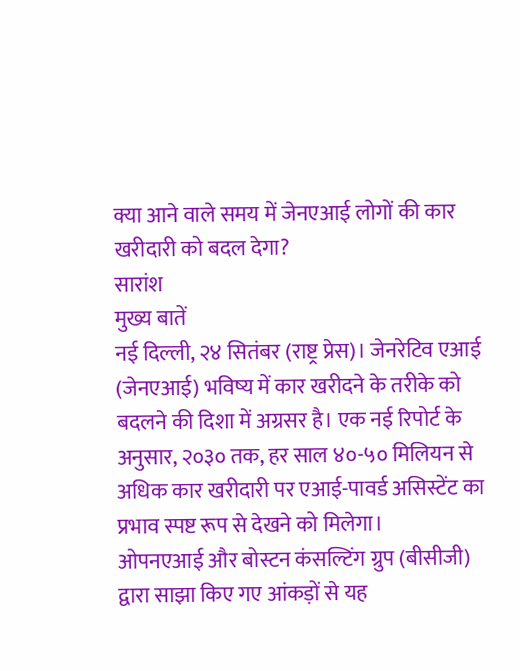क्या आने वाले समय में जेनएआई लोगों की कार खरीदारी को बदल देगा?
सारांश
मुख्य बातें
नई दिल्ली, २४ सितंबर (राष्ट्र प्रेस)। जेनरेटिव एआई (जेनएआई) भविष्य में कार खरीदने के तरीके को बदलने की दिशा में अग्रसर है। एक नई रिपोर्ट के अनुसार, २०३० तक, हर साल ४०-५० मिलियन से अधिक कार खरीदारी पर एआई-पावर्ड असिस्टेंट का प्रभाव स्पष्ट रूप से देखने को मिलेगा।
ओपनएआई और बोस्टन कंसल्टिंग ग्रुप (बीसीजी) द्वारा साझा किए गए आंकड़ों से यह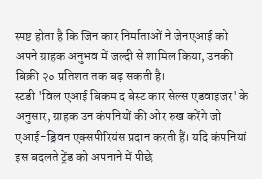स्पष्ट होता है कि जिन कार निर्माताओं ने जेनएआई को अपने ग्राहक अनुभव में जल्दी से शामिल किया, उनकी बिक्री २० प्रतिशत तक बढ़ सकती है।
स्टडी 'विल एआई बिकम द बेस्ट कार सेल्स एडवाइजर' के अनुसार, ग्राहक उन कंपनियों की ओर रुख करेंगे जो एआई-ड्रिवन एक्सपीरियंस प्रदान करती हैं। यदि कंपनियां इस बदलते ट्रेंड को अपनाने में पीछे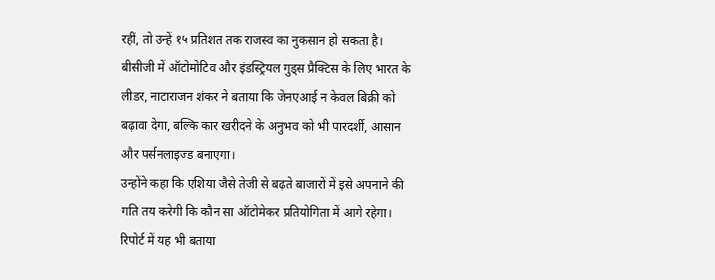रहीं, तो उन्हें १५ प्रतिशत तक राजस्व का नुकसान हो सकता है।
बीसीजी में ऑटोमोटिव और इंडस्ट्रियल गुड्स प्रैक्टिस के लिए भारत के लीडर, नाटाराजन शंकर ने बताया कि जेनएआई न केवल बिक्री को बढ़ावा देगा, बल्कि कार खरीदने के अनुभव को भी पारदर्शी, आसान और पर्सनलाइज्ड बनाएगा।
उन्होंने कहा कि एशिया जैसे तेजी से बढ़ते बाजारों में इसे अपनाने की गति तय करेगी कि कौन सा ऑटोमेकर प्रतियोगिता में आगे रहेगा।
रिपोर्ट में यह भी बताया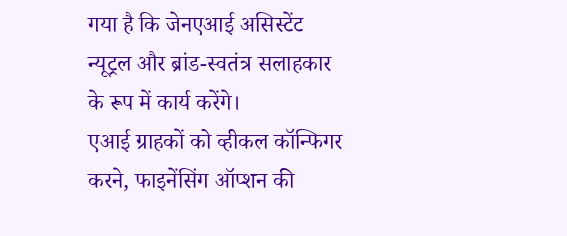गया है कि जेनएआई असिस्टेंट न्यूट्रल और ब्रांड-स्वतंत्र सलाहकार के रूप में कार्य करेंगे।
एआई ग्राहकों को व्हीकल कॉन्फिगर करने, फाइनेंसिंग ऑप्शन की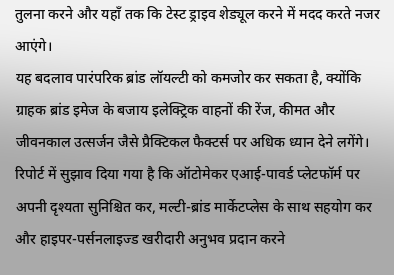तुलना करने और यहाँ तक कि टेस्ट ड्राइव शेड्यूल करने में मदद करते नजर आएंगे।
यह बदलाव पारंपरिक ब्रांड लॉयल्टी को कमजोर कर सकता है, क्योंकि ग्राहक ब्रांड इमेज के बजाय इलेक्ट्रिक वाहनों की रेंज, कीमत और जीवनकाल उत्सर्जन जैसे प्रैक्टिकल फैक्टर्स पर अधिक ध्यान देने लगेंगे।
रिपोर्ट में सुझाव दिया गया है कि ऑटोमेकर एआई-पावर्ड प्लेटफॉर्म पर अपनी दृश्यता सुनिश्चित कर, मल्टी-ब्रांड मार्केटप्लेस के साथ सहयोग कर और हाइपर-पर्सनलाइज्ड खरीदारी अनुभव प्रदान करने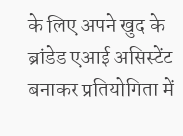के लिए अपने खुद के ब्रांडेड एआई असिस्टेंट बनाकर प्रतियोगिता में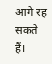आगे रह सकते हैं।